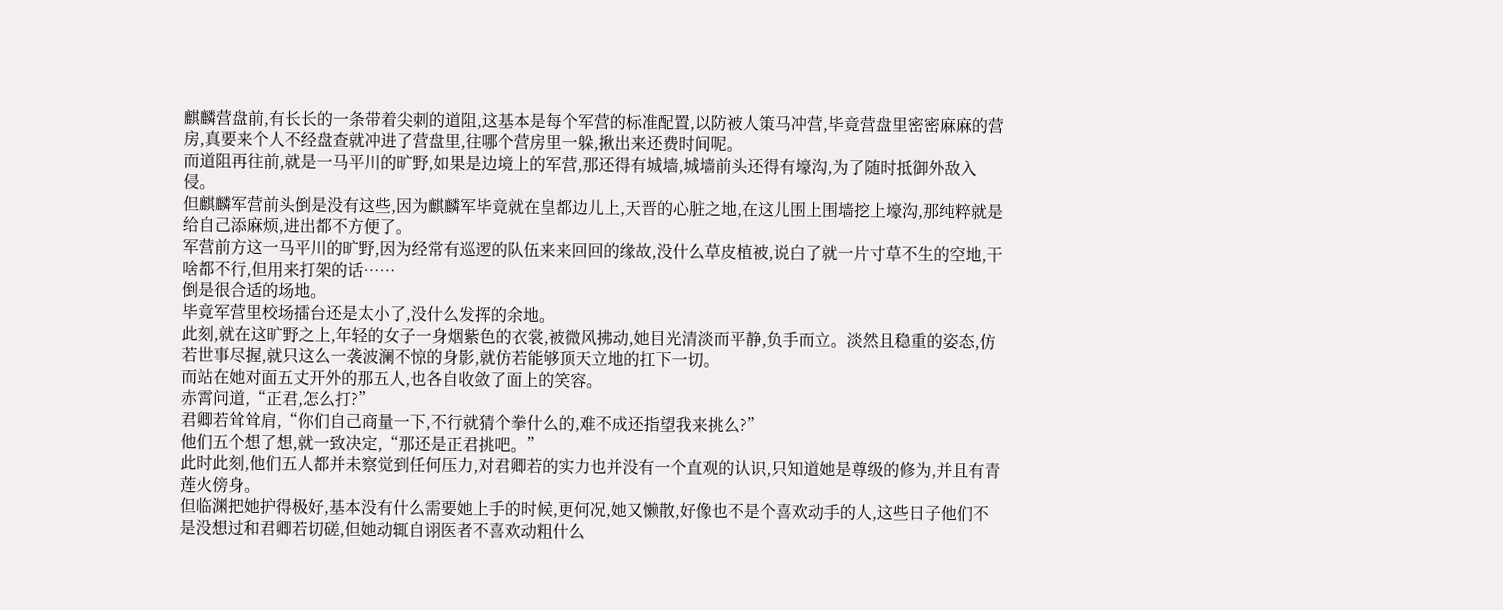麒麟营盘前,有长长的一条带着尖刺的道阻,这基本是每个军营的标准配置,以防被人策马冲营,毕竟营盘里密密麻麻的营房,真要来个人不经盘查就冲进了营盘里,往哪个营房里一躲,揪出来还费时间呢。
而道阻再往前,就是一马平川的旷野,如果是边境上的军营,那还得有城墙,城墙前头还得有壕沟,为了随时抵御外敌入侵。
但麒麟军营前头倒是没有这些,因为麒麟军毕竟就在皇都边儿上,天晋的心脏之地,在这儿围上围墙挖上壕沟,那纯粹就是给自己添麻烦,进出都不方便了。
军营前方这一马平川的旷野,因为经常有巡逻的队伍来来回回的缘故,没什么草皮植被,说白了就一片寸草不生的空地,干啥都不行,但用来打架的话……
倒是很合适的场地。
毕竟军营里校场擂台还是太小了,没什么发挥的余地。
此刻,就在这旷野之上,年轻的女子一身烟紫色的衣裳,被微风拂动,她目光清淡而平静,负手而立。淡然且稳重的姿态,仿若世事尽握,就只这么一袭波澜不惊的身影,就仿若能够顶天立地的扛下一切。
而站在她对面五丈开外的那五人,也各自收敛了面上的笑容。
赤霄问道,“正君,怎么打?”
君卿若耸耸肩,“你们自己商量一下,不行就猜个拳什么的,难不成还指望我来挑么?”
他们五个想了想,就一致决定,“那还是正君挑吧。”
此时此刻,他们五人都并未察觉到任何压力,对君卿若的实力也并没有一个直观的认识,只知道她是尊级的修为,并且有青莲火傍身。
但临渊把她护得极好,基本没有什么需要她上手的时候,更何况,她又懒散,好像也不是个喜欢动手的人,这些日子他们不是没想过和君卿若切磋,但她动辄自诩医者不喜欢动粗什么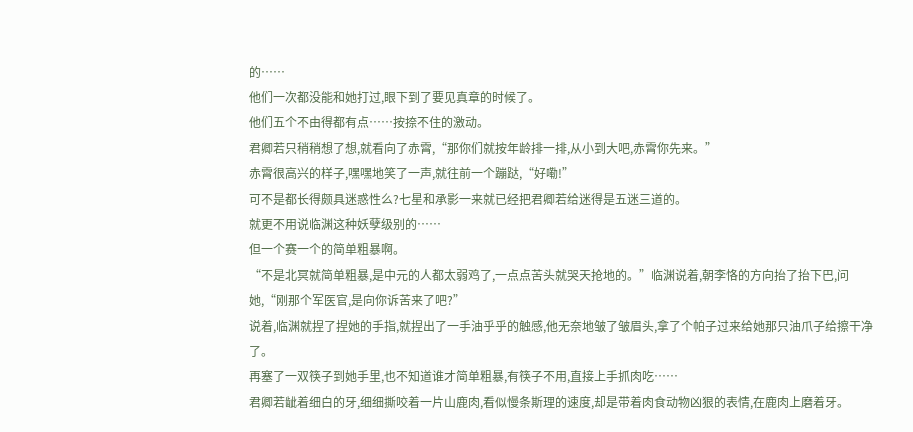的……
他们一次都没能和她打过,眼下到了要见真章的时候了。
他们五个不由得都有点……按捺不住的激动。
君卿若只稍稍想了想,就看向了赤霄,“那你们就按年龄排一排,从小到大吧,赤霄你先来。”
赤霄很高兴的样子,嘿嘿地笑了一声,就往前一个蹦跶,“好嘞!”
可不是都长得颇具迷惑性么?七星和承影一来就已经把君卿若给迷得是五迷三道的。
就更不用说临渊这种妖孽级别的……
但一个赛一个的简单粗暴啊。
“不是北冥就简单粗暴,是中元的人都太弱鸡了,一点点苦头就哭天抢地的。”临渊说着,朝李恪的方向抬了抬下巴,问她,“刚那个军医官,是向你诉苦来了吧?”
说着,临渊就捏了捏她的手指,就捏出了一手油乎乎的触感,他无奈地皱了皱眉头,拿了个帕子过来给她那只油爪子给擦干净了。
再塞了一双筷子到她手里,也不知道谁才简单粗暴,有筷子不用,直接上手抓肉吃……
君卿若龇着细白的牙,细细撕咬着一片山鹿肉,看似慢条斯理的速度,却是带着肉食动物凶狠的表情,在鹿肉上磨着牙。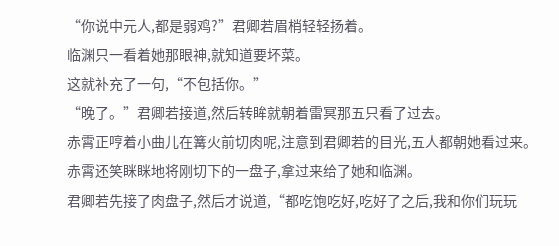“你说中元人,都是弱鸡?”君卿若眉梢轻轻扬着。
临渊只一看着她那眼神,就知道要坏菜。
这就补充了一句,“不包括你。”
“晚了。”君卿若接道,然后转眸就朝着雷冥那五只看了过去。
赤霄正哼着小曲儿在篝火前切肉呢,注意到君卿若的目光,五人都朝她看过来。
赤霄还笑眯眯地将刚切下的一盘子,拿过来给了她和临渊。
君卿若先接了肉盘子,然后才说道,“都吃饱吃好,吃好了之后,我和你们玩玩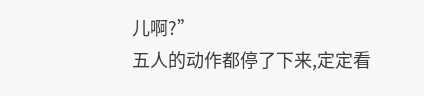儿啊?”
五人的动作都停了下来,定定看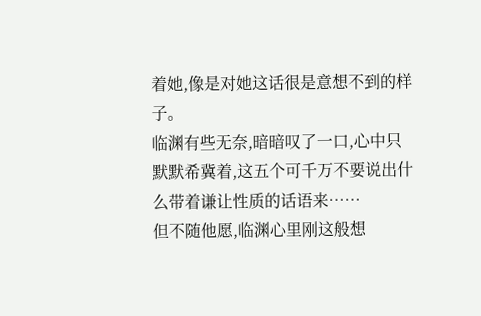着她,像是对她这话很是意想不到的样子。
临渊有些无奈,暗暗叹了一口,心中只默默希冀着,这五个可千万不要说出什么带着谦让性质的话语来……
但不随他愿,临渊心里刚这般想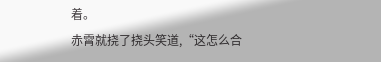着。
赤霄就挠了挠头笑道,“这怎么合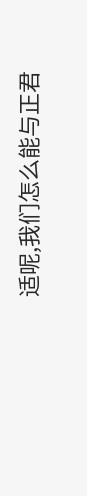适呢,我们怎么能与正君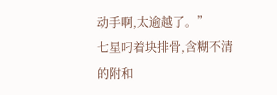动手啊,太逾越了。”
七星叼着块排骨,含糊不清的附和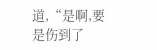道,“是啊,要是伤到了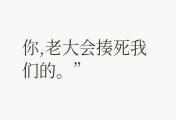你,老大会揍死我们的。”